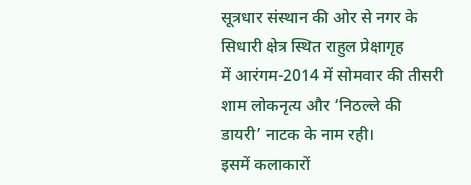सूत्रधार संस्थान की ओर से नगर के सिधारी क्षेत्र स्थित राहुल प्रेक्षागृह
में आरंगम-2014 में सोमवार की तीसरी शाम लोकनृत्य और ‘निठल्ले की
डायरी’ नाटक के नाम रही।
इसमें कलाकारों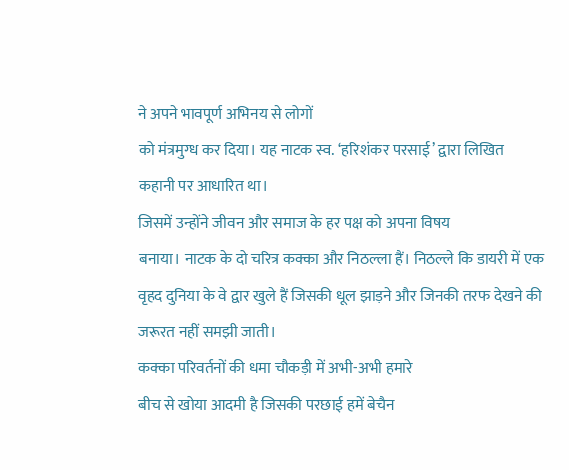ने अपने भावपूर्ण अभिनय से लोगों
को मंत्रमुग्ध कर दिया। यह नाटक स्व. ‘हरिशंकर परसाई’ द्वारा लिखित
कहानी पर आधारित था।
जिसमें उन्होंने जीवन और समाज के हर पक्ष को अपना विषय
बनाया। नाटक के दो चरित्र कक्का और निठल्ला हैं। निठल्ले कि डायरी में एक
वृहद दुनिया के वे द्वार खुले हैं जिसकी धूल झाड़ने और जिनकी तरफ देखने की
जरूरत नहीं समझी जाती।
कक्का परिवर्तनों की धमा चौकड़ी में अभी-अभी हमारे
बीच से खोया आदमी है जिसकी परछाई हमें बेचैन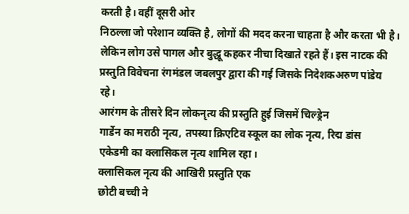करती है। वहीं दूसरी ओर
निठल्ला जो परेशान व्यक्ति है, लोगों की मदद करना चाहता है और करता भी है।
लेकिन लोग उसे पागल और बुद्धू कहकर नीचा दिखाते रहते हैं। इस नाटक की
प्रस्तुति विवेचना रंगमंडल जबलपुर द्वारा की गई जिसके निदेशकअरुण पांडेय
रहे।
आरंगम के तीसरे दिन लोकनृत्य की प्रस्तुति हुई जिसमें चिल्ड्रेन
गार्डेन का मराठी नृत्य, तपस्या क्रिएटिव स्कूल का लोक नृत्य, रिद्म डांस
एकेडमी का क्लासिकल नृत्य शामिल रहा।
क्लासिकल नृत्य की आखिरी प्रस्तुति एक
छोटी बच्ची ने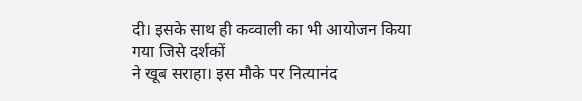दी। इसके साथ ही कव्वाली का भी आयोजन किया गया जिसे दर्शकों
ने खूब सराहा। इस मौके पर नित्यानंद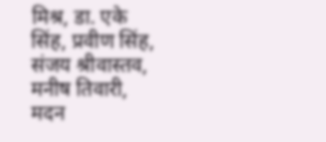मिश्र, डा. एके सिंह, प्रवीण सिंह,
संजय श्रीवास्तव, मनीष तिवारी, मदन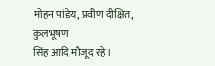मोहन पांडेय, प्रवीण दीक्षित, कुलभूषण
सिंह आदि मौजूद रहे।